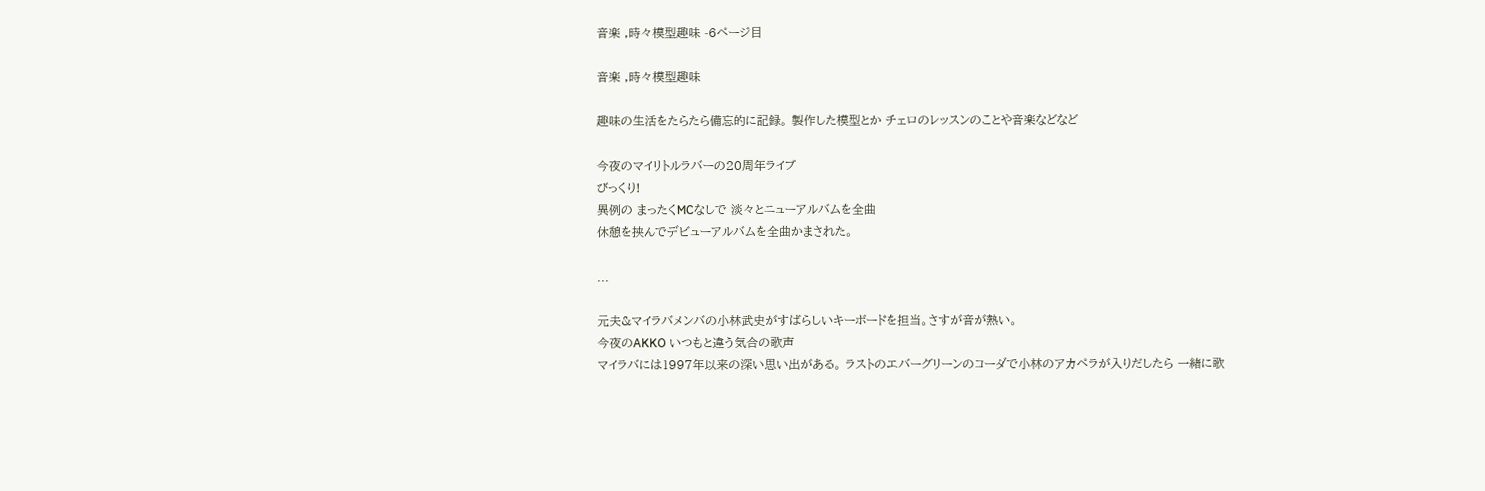音楽 ,時々模型趣味 -6ページ目

音楽 ,時々模型趣味

趣味の生活をたらたら備忘的に記録。 製作した模型とか チェロのレッスンのことや音楽などなど

今夜のマイリトルラバーの20周年ライブ
びっくり!
異例の まったくMCなしで 淡々とニューアルバムを全曲
休憩を挟んでデビューアルバムを全曲かまされた。

...

元夫&マイラバメンバの小林武史がすばらしいキーボードを担当。さすが音が熱い。
今夜のAKKO いつもと違う気合の歌声
マイラバには1997年以来の深い思い出がある。 ラストのエバーグリーンのコーダで小林のアカペラが入りだしたら 一緒に歌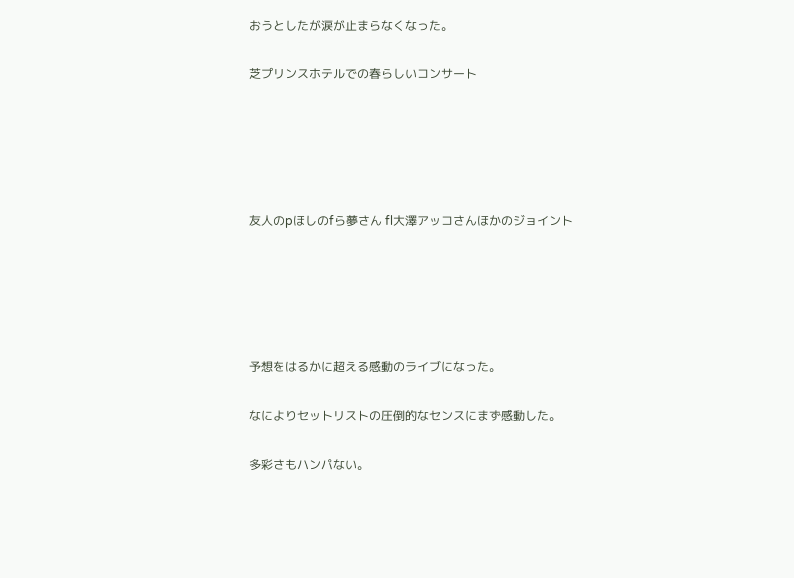おうとしたが涙が止まらなくなった。

芝プリンスホテルでの春らしいコンサート





友人のpほしのfら夢さん fl大澤アッコさんほかのジョイント





予想をはるかに超える感動のライブになった。

なによりセットリストの圧倒的なセンスにまず感動した。

多彩さもハンパない。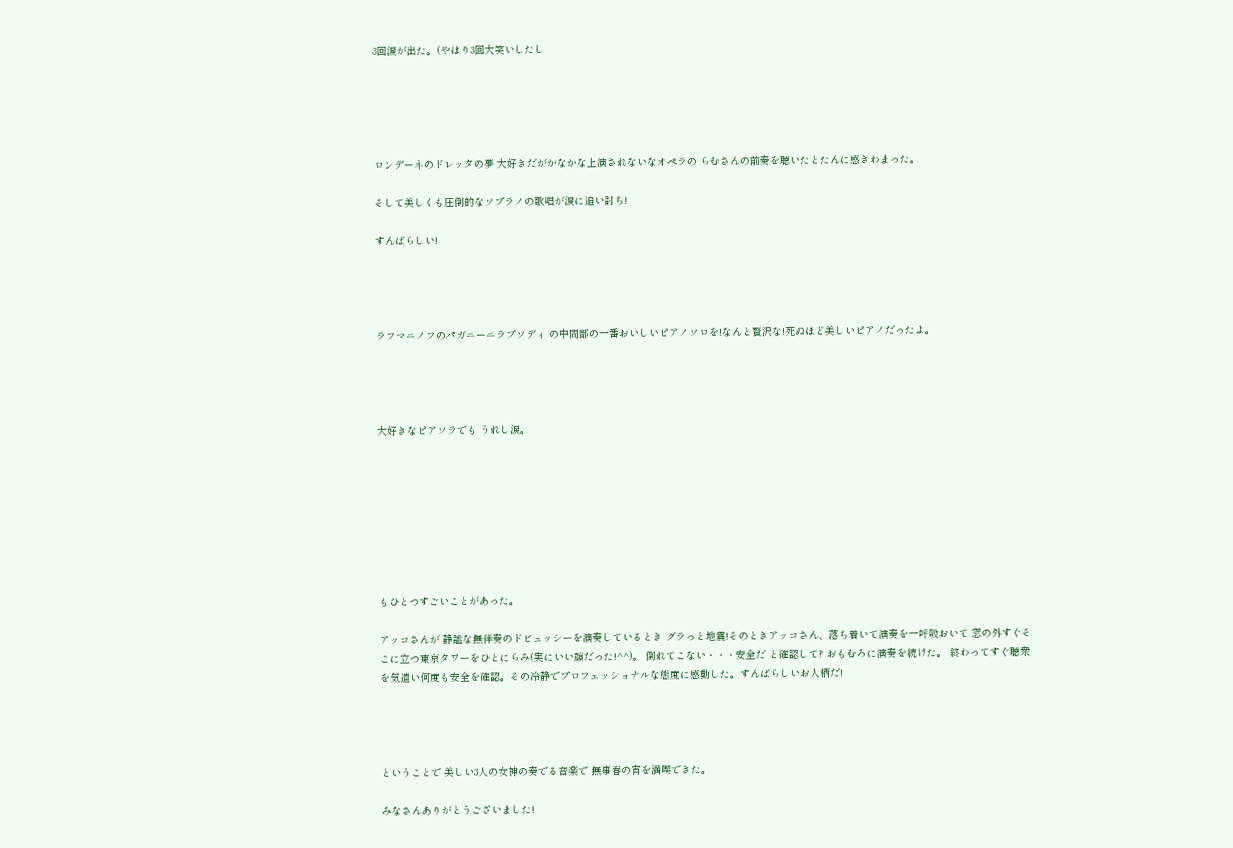3回涙が出た。(やはり3回大笑いしたし





ロンデーネのドレッタの夢 大好きだがかなかな上演されないなオペラの らむさんの前奏を聴いたとたんに感きわまった。

そして美しくも圧倒的なソプラノの歌唱が涙に追い討ち!

すんばらしい!




ラフマニノフのパガニーニラプソディ の中間部の一番おいしいピアノソロを!なんと贅沢な!死ぬほど美しいピアノだったよ。




大好きなピアソラでも うれし涙。








もひとつすごいことがあった。

アッコさんが 静謐な無伴奏のドビュッシーを演奏しているとき グラっと地震!そのときアッコさん、落ち着いて演奏を一呼吸おいて 窓の外すぐそこに立つ東京タワーをひとにらみ(実にいい顔だった!^^)。 倒れてこない・・・安全だ と確認して? おもむろに演奏を続けた。 終わってすぐ聴衆を気遣い何度も安全を確認。その冷静でプロフェッショナルな態度に感動した。すんばらしいお人柄だ!




ということで 美しい3人の女神の奏でる音楽で 無事春の宵を満喫できた。

みなさんありがとうございました!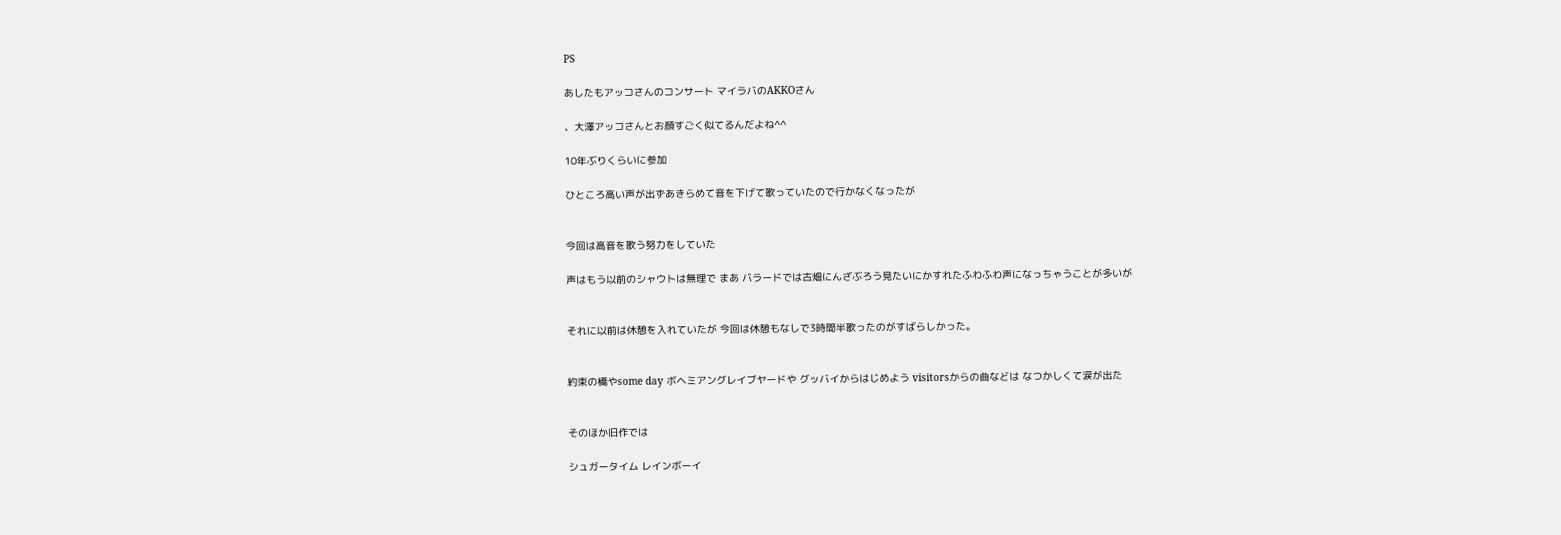PS

あしたもアッコさんのコンサート マイラバのAKKOさん

、大澤アッコさんとお顔すごく似てるんだよね^^

10年ぶりくらいに参加

ひところ高い声が出ずあきらめて音を下げて歌っていたので行かなくなったが


今回は高音を歌う努力をしていた

声はもう以前のシャウトは無理で まあ バラードでは古畑にんざぶろう見たいにかすれたふわふわ声になっちゃうことが多いが


それに以前は休憩を入れていたが 今回は休憩もなしで3時間半歌ったのがすばらしかった。


約束の橋やsome day ボヘミアングレイブヤードや グッバイからはじめよう visitorsからの曲などは なつかしくて涙が出た


そのほか旧作では

シュガータイム レインボーイ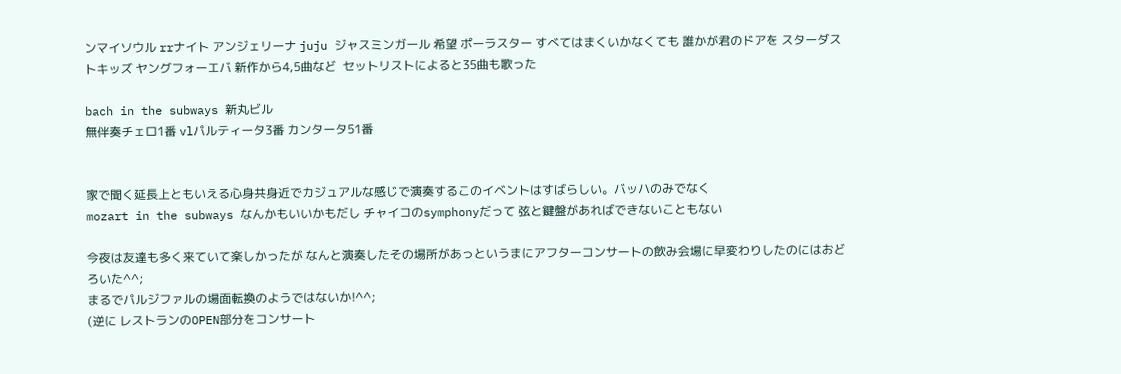ンマイソウル rrナイト アンジェリーナ juju ジャスミンガール 希望 ポーラスター すべてはまくいかなくても 誰かが君のドアを スターダストキッズ ヤングフォーエバ 新作から4,5曲など  セットリストによると35曲も歌った

bach in the subways 新丸ビル
無伴奏チェロ1番 vlパルティータ3番 カンタータ51番


家で聞く延長上ともいえる心身共身近でカジュアルな感じで演奏するこのイベントはすばらしい。バッハのみでなく
mozart in the subways なんかもいいかもだし チャイコのsymphonyだって 弦と鍵盤があればできないこともない

今夜は友達も多く来ていて楽しかったが なんと演奏したその場所があっというまにアフターコンサートの飲み会場に早変わりしたのにはおどろいた^^;
まるでパルジファルの場面転換のようではないか!^^;
(逆に レストランのOPEN部分をコンサート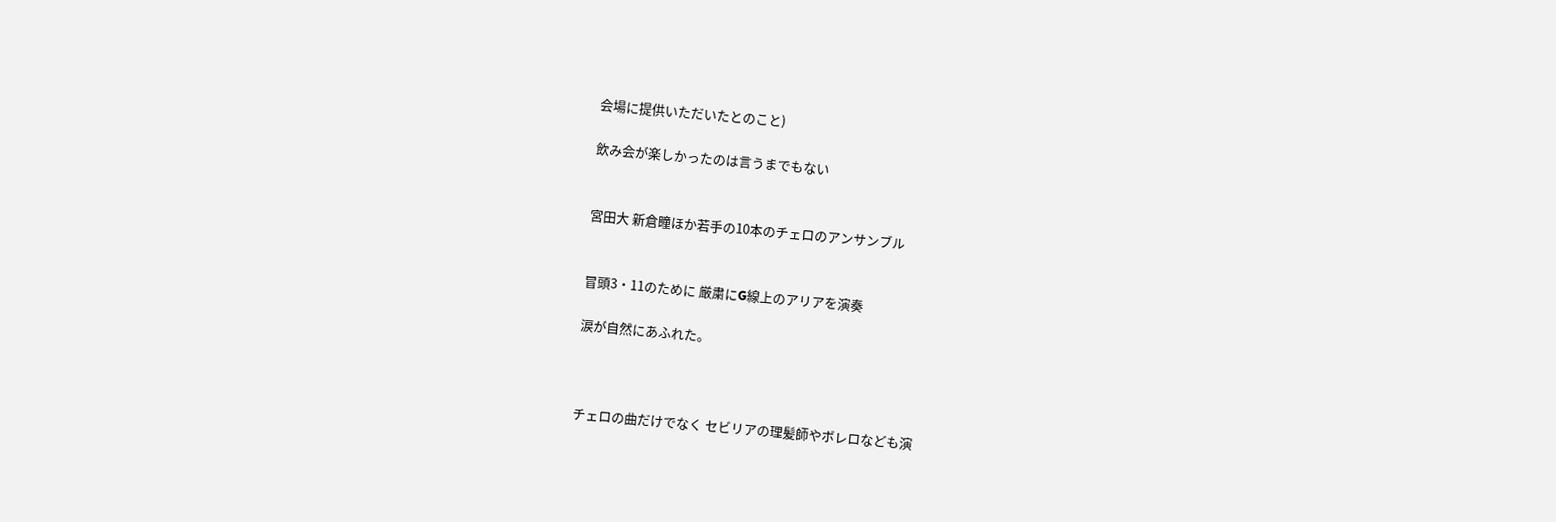会場に提供いただいたとのこと)

飲み会が楽しかったのは言うまでもない


宮田大 新倉瞳ほか若手の10本のチェロのアンサンブル


冒頭3・11のために 厳粛にG線上のアリアを演奏

涙が自然にあふれた。



チェロの曲だけでなく セビリアの理髪師やボレロなども演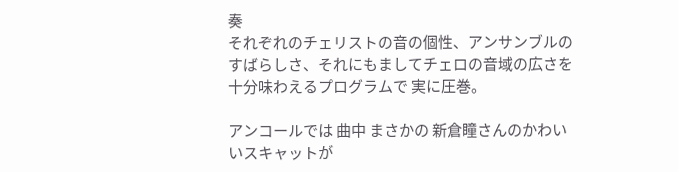奏
それぞれのチェリストの音の個性、アンサンブルのすばらしさ、それにもましてチェロの音域の広さを十分味わえるプログラムで 実に圧巻。

アンコールでは 曲中 まさかの 新倉瞳さんのかわいいスキャットが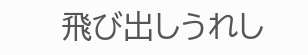飛び出しうれし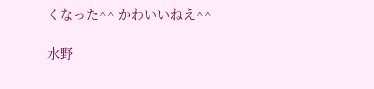くなった^^ かわいいねえ^^

水野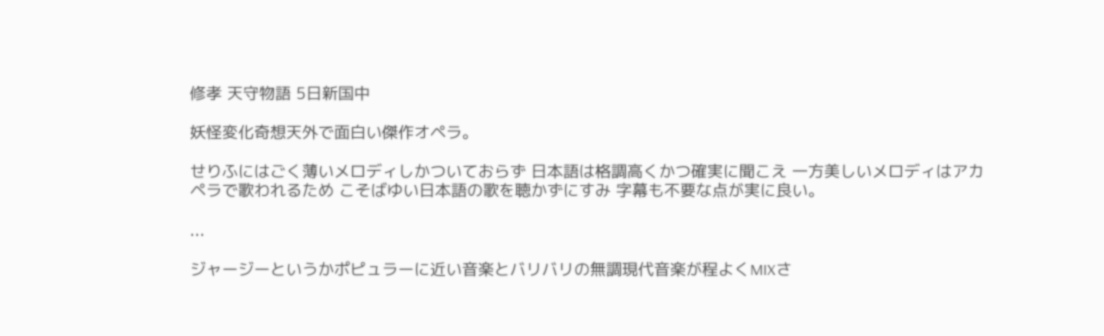修孝 天守物語 5日新国中

妖怪変化奇想天外で面白い傑作オペラ。

せりふにはごく薄いメロディしかついておらず 日本語は格調高くかつ確実に聞こえ 一方美しいメロディはアカペラで歌われるため こそばゆい日本語の歌を聴かずにすみ 字幕も不要な点が実に良い。

...

ジャージーというかポピュラーに近い音楽とバリバリの無調現代音楽が程よくMIXさ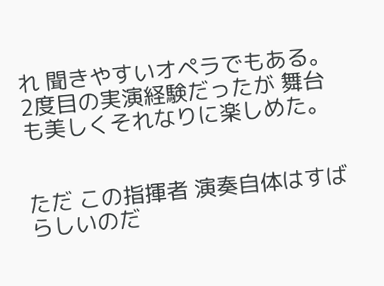れ 聞きやすいオペラでもある。
2度目の実演経験だったが 舞台も美しくそれなりに楽しめた。


ただ この指揮者 演奏自体はすばらしいのだ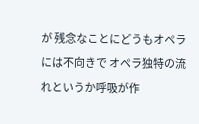が 残念なことにどうもオペラには不向きで オペラ独特の流れというか呼吸が作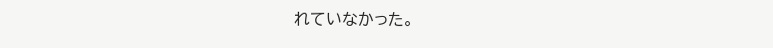れていなかった。